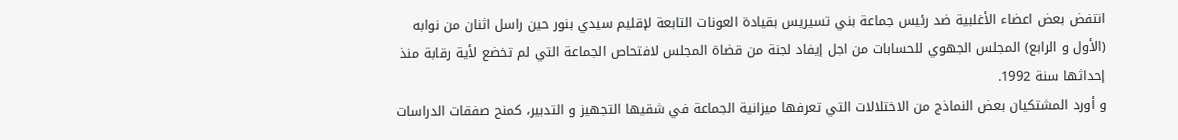انتفض بعض اعضاء الأغلبية ضد رئيس جماعة بني تسيريس بقيادة العونات التابعة لإقليم سيدي بنور حين راسل اثنان من نوابه (الأول و الرابع) المجلس الجهوي للحسابات من اجل إيفاد لجنة من قضاة المجلس لافتحاص الجماعة التي لم تخضع لأية رقابة منذ إحداثها سنة 1992.
و أورد المشتكيان بعض النماذج من الاختلالات التي تعرفها ميزانية الجماعة في شقيها التجهيز و التدبير، كمنح صفقات الدراسات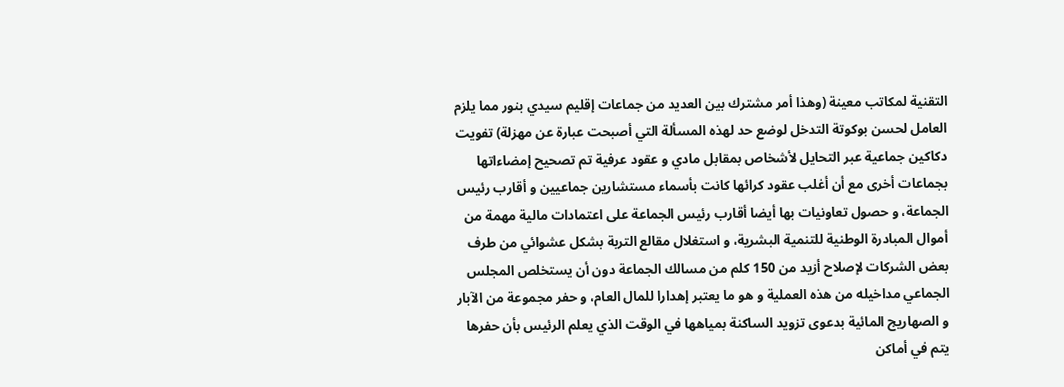التقنية لمكاتب معينة (وهذا أمر مشترك بين العديد من جماعات إقليم سيدي بنور مما يلزم العامل لحسن بوكوتة التدخل لوضع حد لهذه المسألة التي أصبحت عبارة عن مهزلة) تفويت دكاكين جماعية عبر التحايل لأشخاص بمقابل مادي و عقود عرفية تم تصحيح إمضاءاتها بجماعات أخرى مع أن أغلب عقود كرائها كانت بأسماء مستشارين جماعيين و أقارب رئيس الجماعة، و حصول تعاونيات بها أيضا أقارب رئيس الجماعة على اعتمادات مالية مهمة من أموال المبادرة الوطنية للتنمية البشرية، و استغلال مقالع التربة بشكل عشوائي من طرف بعض الشركات لإصلاح أزيد من 150 كلم من مسالك الجماعة دون أن يستخلص المجلس الجماعي مداخيله من هذه العملية و هو ما يعتبر إهدارا للمال العام، و حفر مجموعة من الآبار و الصهاريج المائية بدعوى تزويد الساكنة بمياهها في الوقت الذي يعلم الرئيس بأن حفرها يتم في أماكن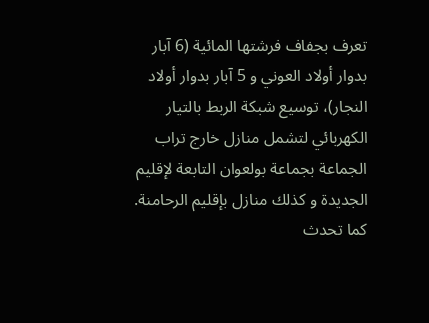تعرف بجفاف فرشتها المائية (6 آبار بدوار أولاد العوني و 5 آبار بدوار أولاد النجار)، توسيع شبكة الربط بالتيار الكهربائي لتشمل منازل خارج تراب الجماعة بجماعة بولعوان التابعة لإقليم الجديدة و كذلك منازل بإقليم الرحامنة.
كما تحدث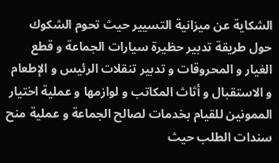الشكاية عن ميزانية التسيير حيث تحوم الشكوك حول طريقة تدبير حظيرة سيارات الجماعة و قطع الغيار و المحروقات و تدبير تنقلات الرئيس و الإطعام و الاستقبال و أثاث المكاتب و لوازمها و عملية اختيار الممونين للقيام بخدمات لصالح الجماعة و عملية منح سندات الطلب حيث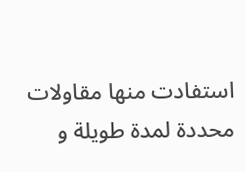استفادت منها مقاولات محددة لمدة طويلة و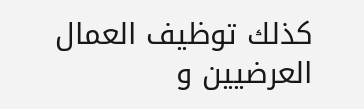كذلك توظيف العمال العرضيين و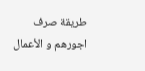طريقة صرف اجورهم و الأعمال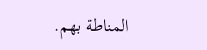المناطة بهم.